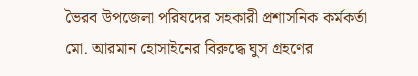ভৈরব উপজেলা পরিষদের সহকারী প্রশাসনিক কর্মকর্তা মো. আরমান হোসাইনের বিরুদ্ধে ঘুস গ্রহণের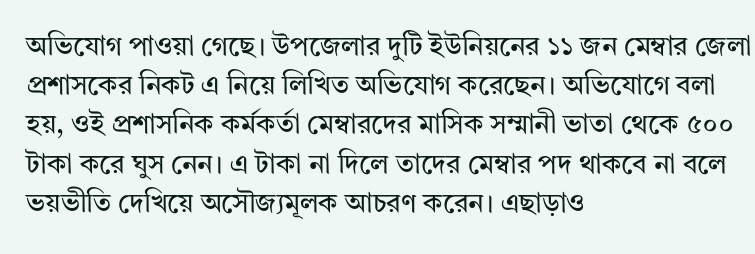অভিযোগ পাওয়া গেছে। উপজেলার দুটি ইউনিয়নের ১১ জন মেম্বার জেলা প্রশাসকের নিকট এ নিয়ে লিখিত অভিযোগ করেছেন। অভিযোগে বলা হয়, ওই প্রশাসনিক কর্মকর্তা মেম্বারদের মাসিক সম্মানী ভাতা থেকে ৫০০ টাকা করে ঘুস নেন। এ টাকা না দিলে তাদের মেম্বার পদ থাকবে না বলে ভয়ভীতি দেখিয়ে অসৌজ্যমূলক আচরণ করেন। এছাড়াও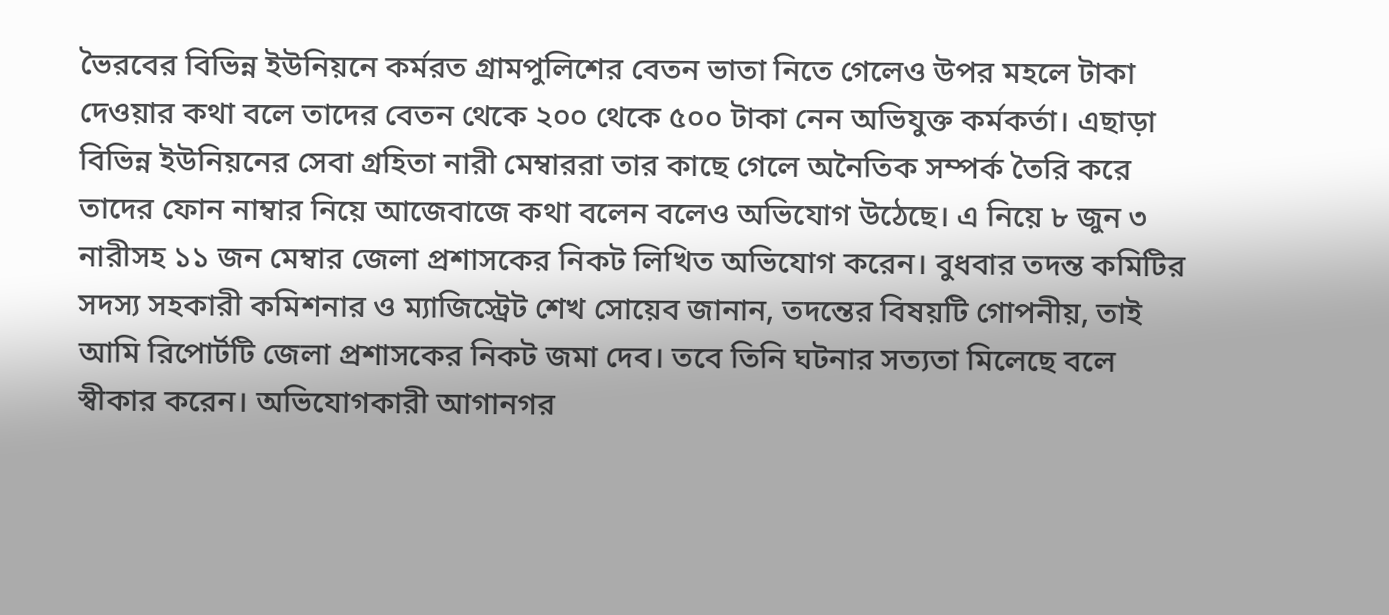ভৈরবের বিভিন্ন ইউনিয়নে কর্মরত গ্রামপুলিশের বেতন ভাতা নিতে গেলেও উপর মহলে টাকা দেওয়ার কথা বলে তাদের বেতন থেকে ২০০ থেকে ৫০০ টাকা নেন অভিযুক্ত কর্মকর্তা। এছাড়া বিভিন্ন ইউনিয়নের সেবা গ্রহিতা নারী মেম্বাররা তার কাছে গেলে অনৈতিক সম্পর্ক তৈরি করে তাদের ফোন নাম্বার নিয়ে আজেবাজে কথা বলেন বলেও অভিযোগ উঠেছে। এ নিয়ে ৮ জুন ৩ নারীসহ ১১ জন মেম্বার জেলা প্রশাসকের নিকট লিখিত অভিযোগ করেন। বুধবার তদন্ত কমিটির সদস্য সহকারী কমিশনার ও ম্যাজিস্ট্রেট শেখ সোয়েব জানান, তদন্তের বিষয়টি গোপনীয়, তাই আমি রিপোর্টটি জেলা প্রশাসকের নিকট জমা দেব। তবে তিনি ঘটনার সত্যতা মিলেছে বলে স্বীকার করেন। অভিযোগকারী আগানগর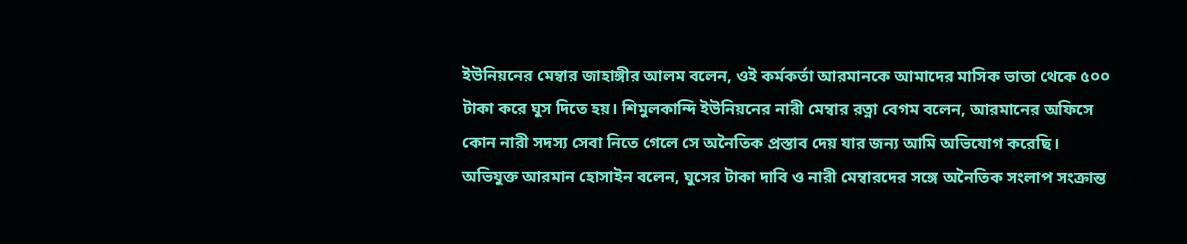ইউনিয়নের মেম্বার জাহাঙ্গীর আলম বলেন, ওই কর্মকর্তা আরমানকে আমাদের মাসিক ভাতা থেকে ৫০০ টাকা করে ঘুস দিতে হয়। শিমুলকান্দি ইউনিয়নের নারী মেম্বার রত্না বেগম বলেন, আরমানের অফিসে কোন নারী সদস্য সেবা নিতে গেলে সে অনৈতিক প্রস্তাব দেয় যার জন্য আমি অভিযোগ করেছি। অভিযুক্ত আরমান হোসাইন বলেন, ঘুসের টাকা দাবি ও নারী মেম্বারদের সঙ্গে অনৈতিক সংলাপ সংক্রান্ত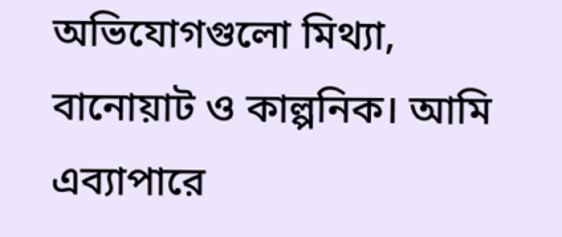অভিযোগগুলো মিথ্যা, বানোয়াট ও কাল্পনিক। আমি এব্যাপারে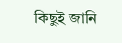কিছুই জানি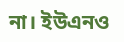না। ইউএনও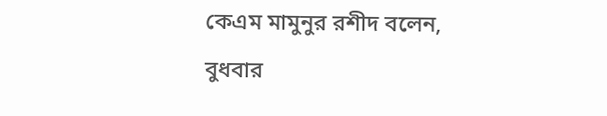কেএম মামুনুর রশীদ বলেন, বুধবার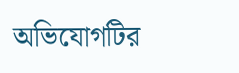অভিযোগটির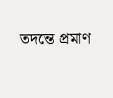তদন্তে প্রমাণ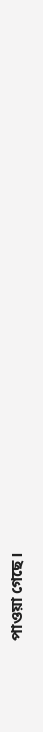পাওয়া গেছে।